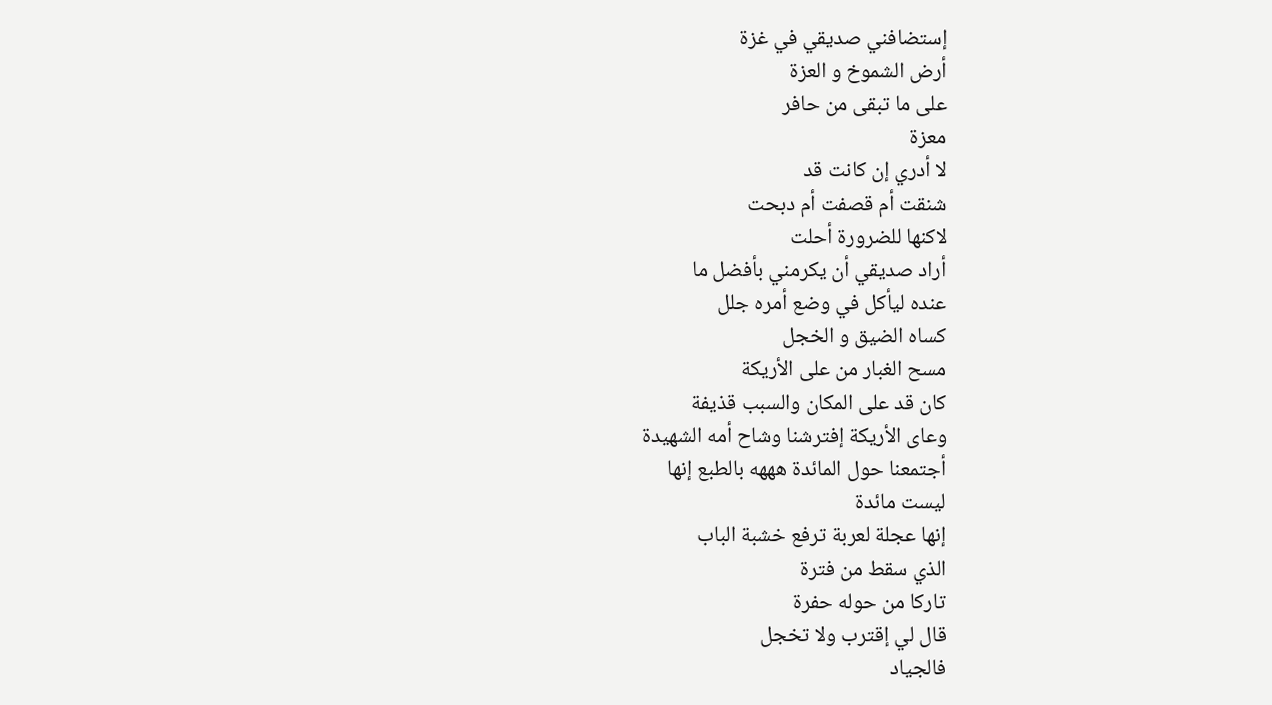إستضافني صديقي في غزة
أرض الشموخ و العزة
على ما تبقى من حافر
معزة
لا أدري إن كانت قد
شنقت أم قصفت أم دبحت
لاكنها للضرورة أحلت
أراد صديقي أن يكرمني بأفضل ما
عنده ليأكل في وضع أمره جلل
كساه الضيق و الخجل
مسح الغبار من على الأريكة
كان قد على المكان والسبب قذيفة
وعاى الأريكة إفترشنا وشاح أمه الشهيدة
أجتمعنا حول المائدة هههه بالطبع إنها
ليست مائدة
إنها عجلة لعربة ترفع خشبة الباب
الذي سقط من فترة
تاركا من حوله حفرة
قال لي إقترب ولا تخجل
فالجياد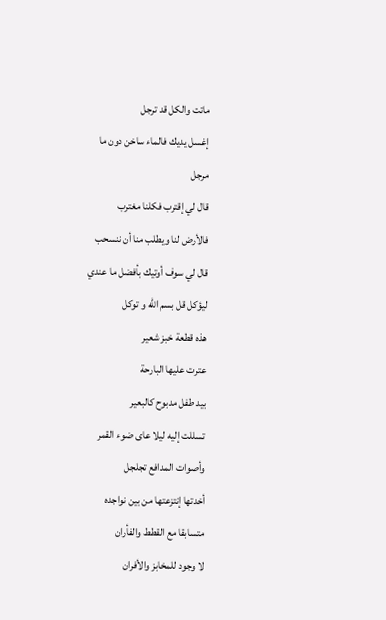ماتت والكل قد ترجل
إغسل يديك فالماء ساخن دون ما
مرجل
قال لي إقترب فكلنا مغترب
فالأرض لنا ويطلب منا أن ننسحب
قال لي سوف أوتيك بأفضل ما عندي
ليؤكل قل بسم الله و توكل
هذه قطعة خبز شعير
عترت عليها البارحة
بيد طفل مدبوح كالبعير
تسللت إليه ليلا عاى ضوء القمر
وأصوات المدافع تجلجل
أخدتها إنتزعتها من بين نواجده
متسابقا مع القطط والفأران
لا وجود للمخابز والأفران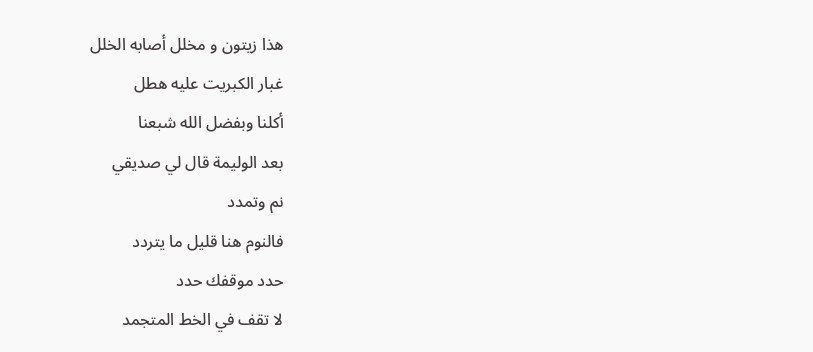هذا زيتون و مخلل أصابه الخلل
غبار الكبريت عليه هطل
أكلنا وبفضل الله شبعنا
بعد الوليمة قال لي صديقي
نم وتمدد
فالنوم هنا قليل ما يتردد
حدد موقفك حدد
لا تقف في الخط المتجمد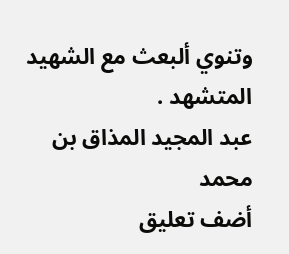وتنوي ألبعث مع الشهيد
المتشهد .
عبد المجيد المذاق بن محمد
أضف تعليق